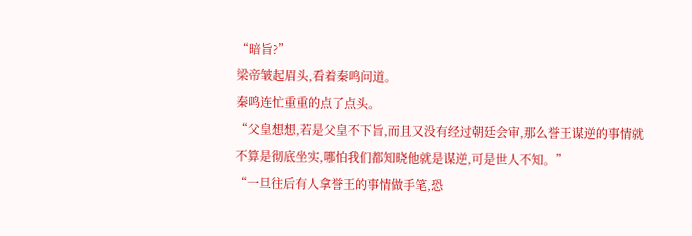“暗旨?”
梁帝皱起眉头,看着秦鸣问道。
秦鸣连忙重重的点了点头。
“父皇想想,若是父皇不下旨,而且又没有经过朝廷会审,那么誉王谋逆的事情就不算是彻底坐实,哪怕我们都知晓他就是谋逆,可是世人不知。”
“一旦往后有人拿誉王的事情做手笔,恐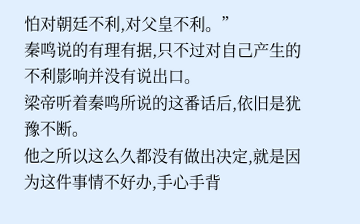怕对朝廷不利,对父皇不利。”
秦鸣说的有理有据,只不过对自己产生的不利影响并没有说出口。
梁帝听着秦鸣所说的这番话后,依旧是犹豫不断。
他之所以这么久都没有做出决定,就是因为这件事情不好办,手心手背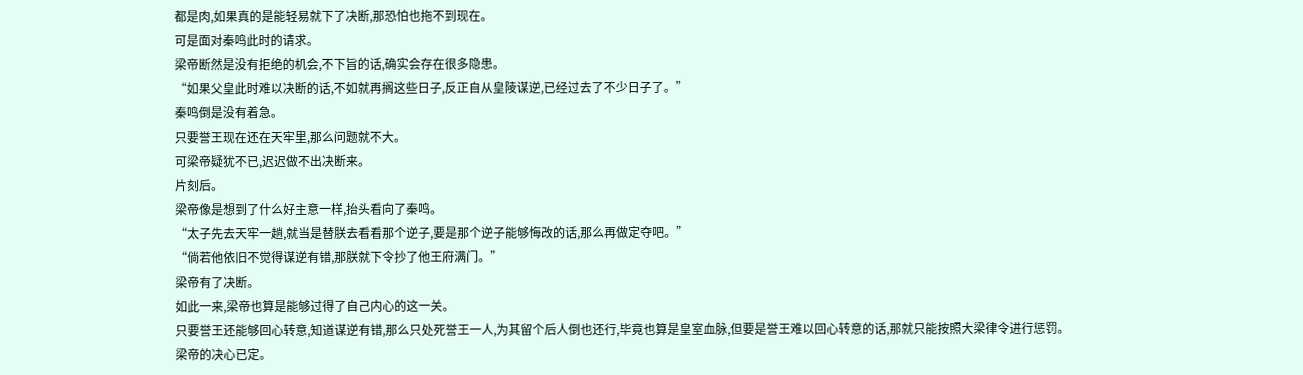都是肉,如果真的是能轻易就下了决断,那恐怕也拖不到现在。
可是面对秦鸣此时的请求。
梁帝断然是没有拒绝的机会,不下旨的话,确实会存在很多隐患。
“如果父皇此时难以决断的话,不如就再搁这些日子,反正自从皇陵谋逆,已经过去了不少日子了。”
秦鸣倒是没有着急。
只要誉王现在还在天牢里,那么问题就不大。
可梁帝疑犹不已,迟迟做不出决断来。
片刻后。
梁帝像是想到了什么好主意一样,抬头看向了秦鸣。
“太子先去天牢一趟,就当是替朕去看看那个逆子,要是那个逆子能够悔改的话,那么再做定夺吧。”
“倘若他依旧不觉得谋逆有错,那朕就下令抄了他王府满门。”
梁帝有了决断。
如此一来,梁帝也算是能够过得了自己内心的这一关。
只要誉王还能够回心转意,知道谋逆有错,那么只处死誉王一人,为其留个后人倒也还行,毕竟也算是皇室血脉,但要是誉王难以回心转意的话,那就只能按照大梁律令进行惩罚。
梁帝的决心已定。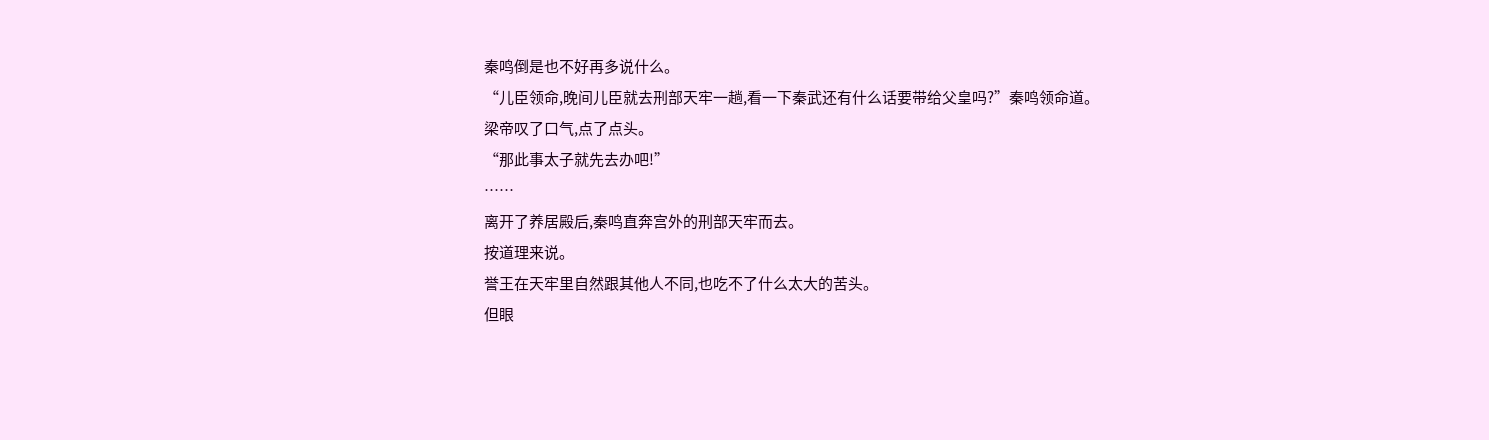秦鸣倒是也不好再多说什么。
“儿臣领命,晚间儿臣就去刑部天牢一趟,看一下秦武还有什么话要带给父皇吗?”秦鸣领命道。
梁帝叹了口气,点了点头。
“那此事太子就先去办吧!”
……
离开了养居殿后,秦鸣直奔宫外的刑部天牢而去。
按道理来说。
誉王在天牢里自然跟其他人不同,也吃不了什么太大的苦头。
但眼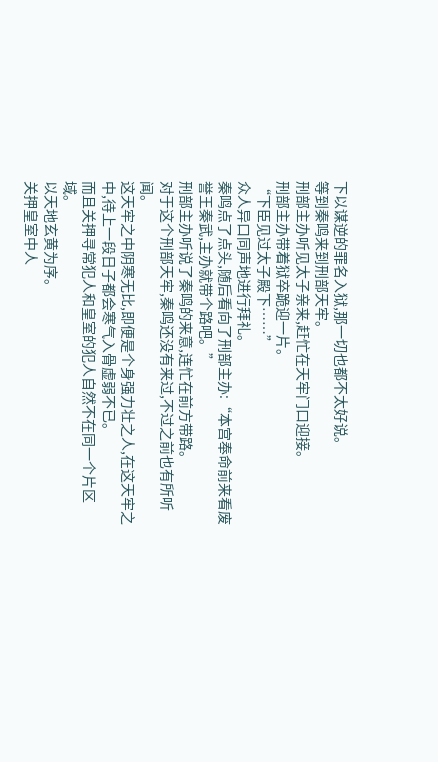下以谋逆的罪名入狱,那一切也都不太好说。
等到秦鸣来到刑部天牢。
刑部主办听见太子亲来,赶忙在天牢门口迎接。
刑部主办带着狱卒跪迎一片。
“下臣见过太子殿下……”
众人异口同声地进行拜礼。
秦鸣点了点头,随后看向了刑部主办:“本宫奉命前来看废誉王秦武,主办就带个路吧。”
刑部主办听说了秦鸣的来意,连忙在前方带路。
对于这个刑部天牢,秦鸣还没有来过,不过之前也有所听闻。
这天牢之中阴寒无比,即便是个身强力壮之人,在这天牢之中,待上一段日子都会寒气入骨虚弱不已。
而且关押寻常犯人和皇室的犯人自然不在同一个片区域。
以天地玄黄为序。
关押皇室中人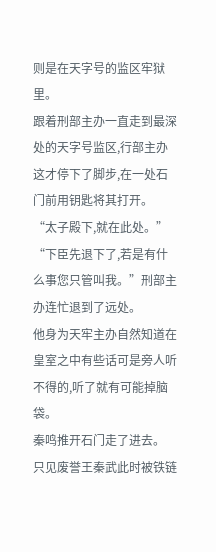则是在天字号的监区牢狱里。
跟着刑部主办一直走到最深处的天字号监区,行部主办这才停下了脚步,在一处石门前用钥匙将其打开。
“太子殿下,就在此处。”
“下臣先退下了,若是有什么事您只管叫我。”刑部主办连忙退到了远处。
他身为天牢主办自然知道在皇室之中有些话可是旁人听不得的,听了就有可能掉脑袋。
秦鸣推开石门走了进去。
只见废誉王秦武此时被铁链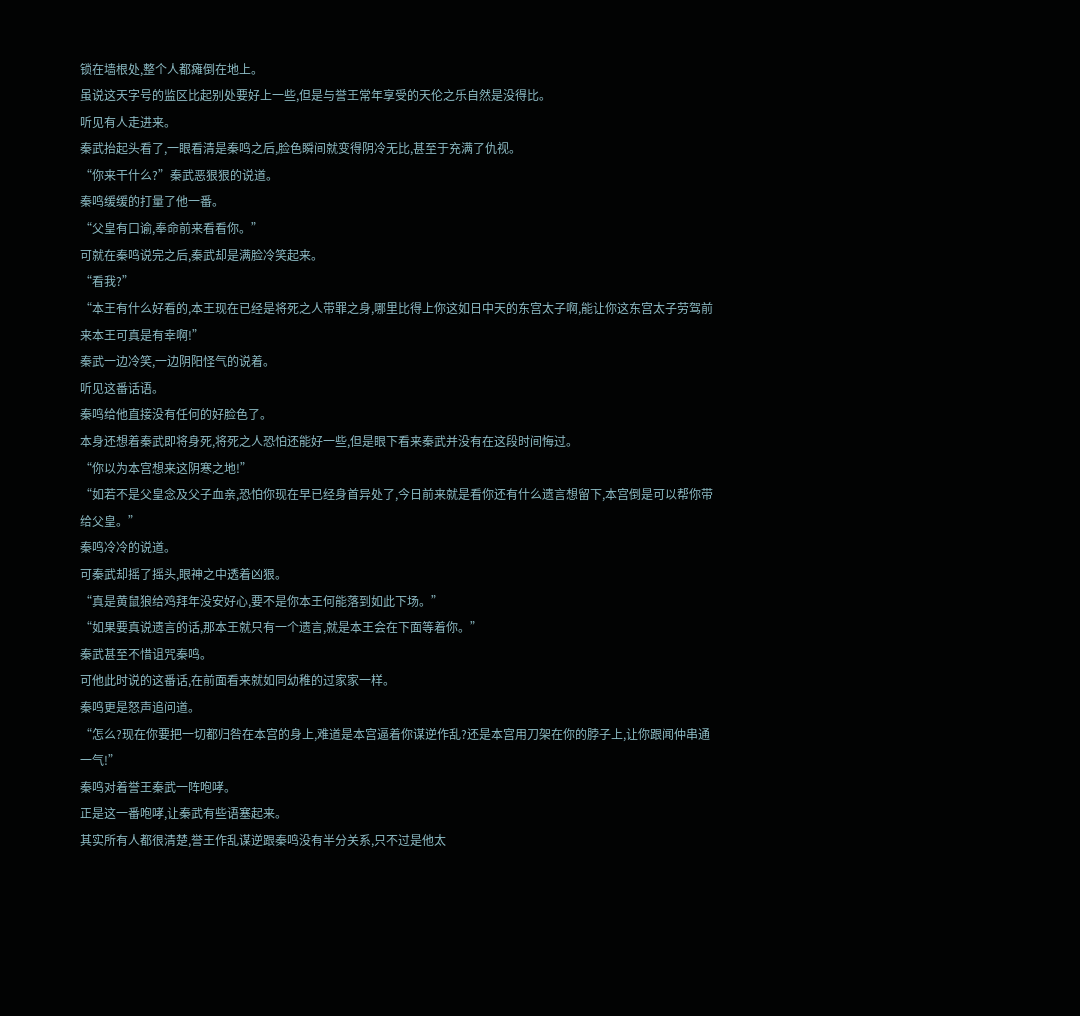锁在墙根处,整个人都瘫倒在地上。
虽说这天字号的监区比起别处要好上一些,但是与誉王常年享受的天伦之乐自然是没得比。
听见有人走进来。
秦武抬起头看了,一眼看清是秦鸣之后,脸色瞬间就变得阴冷无比,甚至于充满了仇视。
“你来干什么?”秦武恶狠狠的说道。
秦鸣缓缓的打量了他一番。
“父皇有口谕,奉命前来看看你。”
可就在秦鸣说完之后,秦武却是满脸冷笑起来。
“看我?”
“本王有什么好看的,本王现在已经是将死之人带罪之身,哪里比得上你这如日中天的东宫太子啊,能让你这东宫太子劳驾前来本王可真是有幸啊!”
秦武一边冷笑,一边阴阳怪气的说着。
听见这番话语。
秦鸣给他直接没有任何的好脸色了。
本身还想着秦武即将身死,将死之人恐怕还能好一些,但是眼下看来秦武并没有在这段时间悔过。
“你以为本宫想来这阴寒之地!”
“如若不是父皇念及父子血亲,恐怕你现在早已经身首异处了,今日前来就是看你还有什么遗言想留下,本宫倒是可以帮你带给父皇。”
秦鸣冷冷的说道。
可秦武却摇了摇头,眼神之中透着凶狠。
“真是黄鼠狼给鸡拜年没安好心,要不是你本王何能落到如此下场。”
“如果要真说遗言的话,那本王就只有一个遗言,就是本王会在下面等着你。”
秦武甚至不惜诅咒秦鸣。
可他此时说的这番话,在前面看来就如同幼稚的过家家一样。
秦鸣更是怒声追问道。
“怎么?现在你要把一切都归咎在本宫的身上,难道是本宫逼着你谋逆作乱?还是本宫用刀架在你的脖子上,让你跟闻仲串通一气!”
秦鸣对着誉王秦武一阵咆哮。
正是这一番咆哮,让秦武有些语塞起来。
其实所有人都很清楚,誉王作乱谋逆跟秦鸣没有半分关系,只不过是他太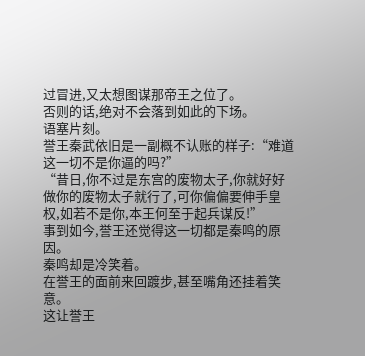过冒进,又太想图谋那帝王之位了。
否则的话,绝对不会落到如此的下场。
语塞片刻。
誉王秦武依旧是一副概不认账的样子:“难道这一切不是你逼的吗?”
“昔日,你不过是东宫的废物太子,你就好好做你的废物太子就行了,可你偏偏要伸手皇权,如若不是你,本王何至于起兵谋反!”
事到如今,誉王还觉得这一切都是秦鸣的原因。
秦鸣却是冷笑着。
在誉王的面前来回踱步,甚至嘴角还挂着笑意。
这让誉王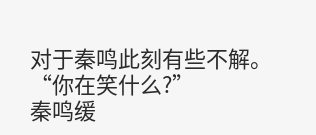对于秦鸣此刻有些不解。
“你在笑什么?”
秦鸣缓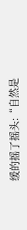缓的摇了摇头:“自然是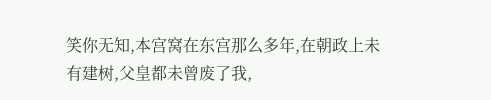笑你无知,本宫窝在东宫那么多年,在朝政上未有建树,父皇都未曾废了我,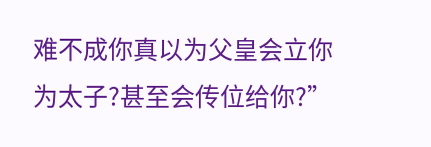难不成你真以为父皇会立你为太子?甚至会传位给你?”